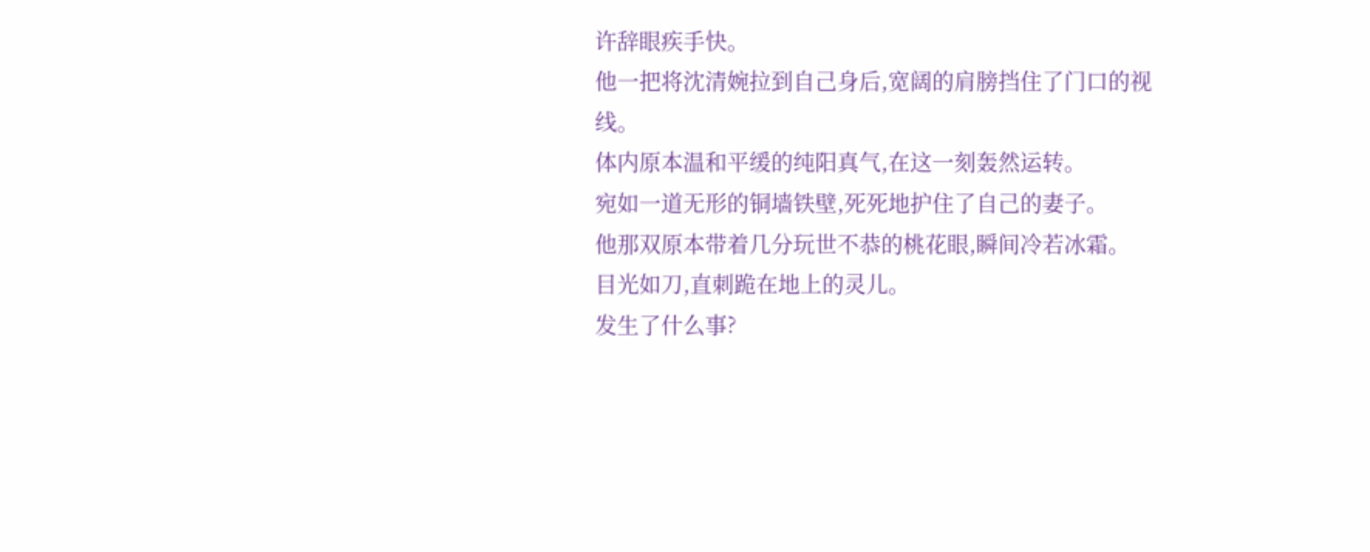许辞眼疾手快。
他一把将沈清婉拉到自己身后,宽阔的肩膀挡住了门口的视线。
体内原本温和平缓的纯阳真气,在这一刻轰然运转。
宛如一道无形的铜墙铁壁,死死地护住了自己的妻子。
他那双原本带着几分玩世不恭的桃花眼,瞬间冷若冰霜。
目光如刀,直刺跪在地上的灵儿。
发生了什么事?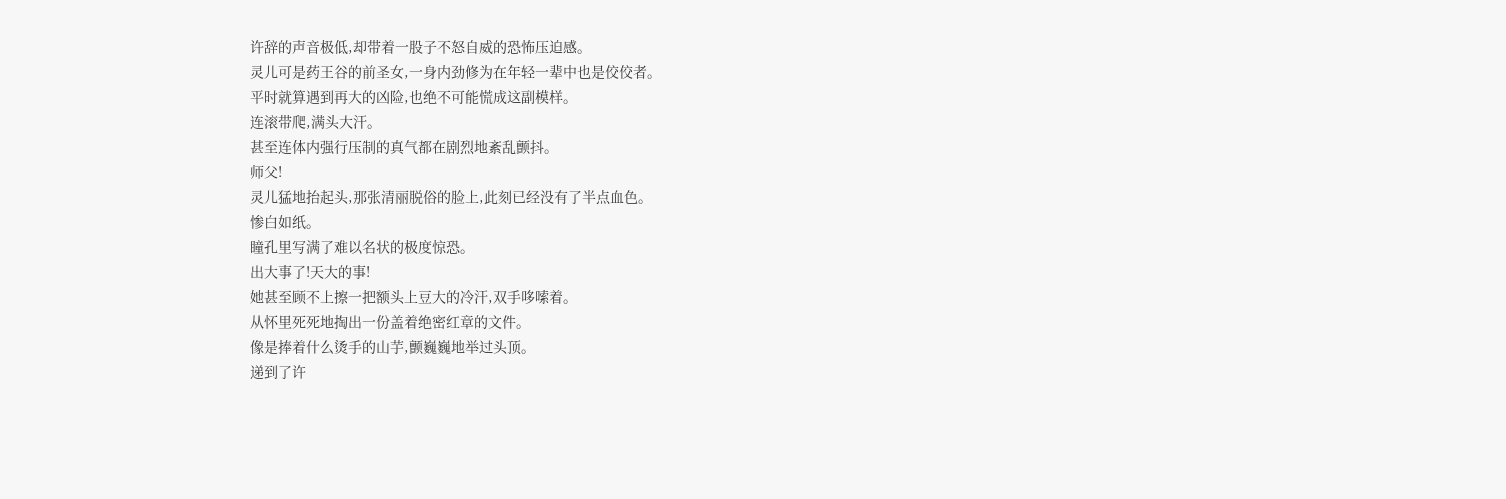许辞的声音极低,却带着一股子不怒自威的恐怖压迫感。
灵儿可是药王谷的前圣女,一身内劲修为在年轻一辈中也是佼佼者。
平时就算遇到再大的凶险,也绝不可能慌成这副模样。
连滚带爬,满头大汗。
甚至连体内强行压制的真气都在剧烈地紊乱颤抖。
师父!
灵儿猛地抬起头,那张清丽脱俗的脸上,此刻已经没有了半点血色。
惨白如纸。
瞳孔里写满了难以名状的极度惊恐。
出大事了!天大的事!
她甚至顾不上擦一把额头上豆大的冷汗,双手哆嗦着。
从怀里死死地掏出一份盖着绝密红章的文件。
像是捧着什么烫手的山芋,颤巍巍地举过头顶。
递到了许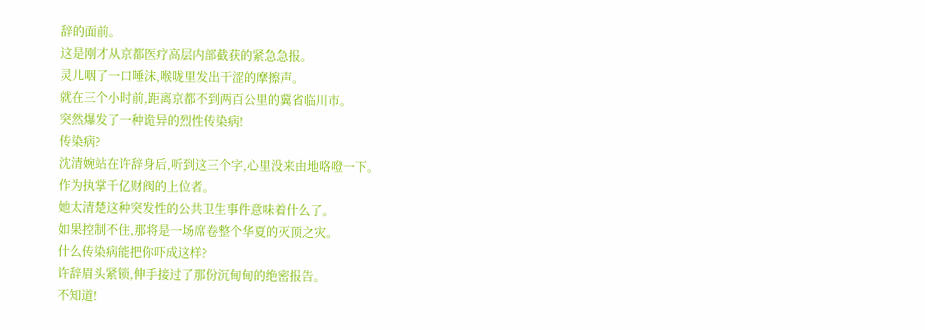辞的面前。
这是刚才从京都医疗高层内部截获的紧急急报。
灵儿咽了一口唾沫,喉咙里发出干涩的摩擦声。
就在三个小时前,距离京都不到两百公里的冀省临川市。
突然爆发了一种诡异的烈性传染病!
传染病?
沈清婉站在许辞身后,听到这三个字,心里没来由地咯噔一下。
作为执掌千亿财阀的上位者。
她太清楚这种突发性的公共卫生事件意味着什么了。
如果控制不住,那将是一场席卷整个华夏的灭顶之灾。
什么传染病能把你吓成这样?
许辞眉头紧锁,伸手接过了那份沉甸甸的绝密报告。
不知道!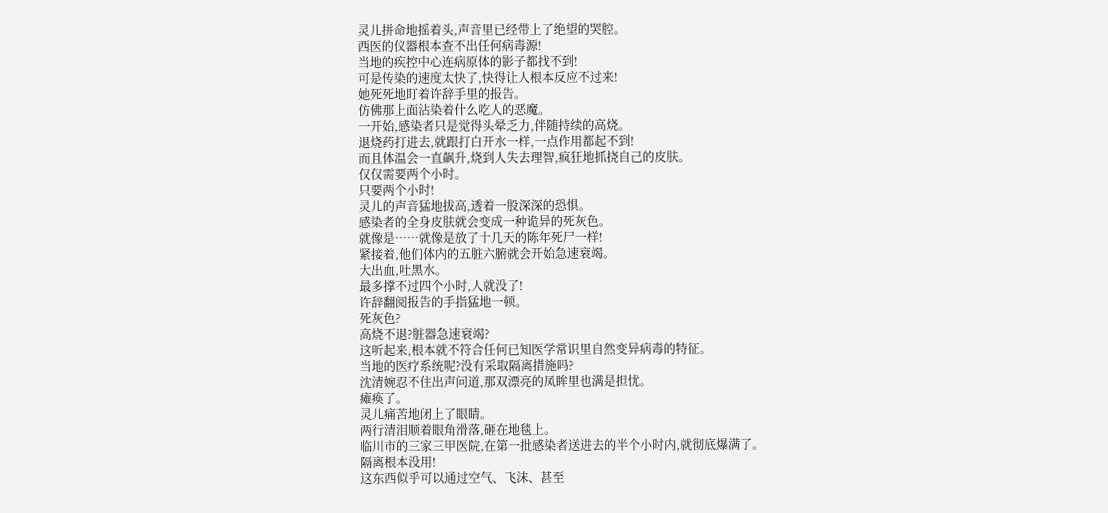灵儿拼命地摇着头,声音里已经带上了绝望的哭腔。
西医的仪器根本查不出任何病毒源!
当地的疾控中心连病原体的影子都找不到!
可是传染的速度太快了,快得让人根本反应不过来!
她死死地盯着许辞手里的报告。
仿佛那上面沾染着什么吃人的恶魔。
一开始,感染者只是觉得头晕乏力,伴随持续的高烧。
退烧药打进去,就跟打白开水一样,一点作用都起不到!
而且体温会一直飙升,烧到人失去理智,疯狂地抓挠自己的皮肤。
仅仅需要两个小时。
只要两个小时!
灵儿的声音猛地拔高,透着一股深深的恐惧。
感染者的全身皮肤就会变成一种诡异的死灰色。
就像是……就像是放了十几天的陈年死尸一样!
紧接着,他们体内的五脏六腑就会开始急速衰竭。
大出血,吐黑水。
最多撑不过四个小时,人就没了!
许辞翻阅报告的手指猛地一顿。
死灰色?
高烧不退?脏器急速衰竭?
这听起来,根本就不符合任何已知医学常识里自然变异病毒的特征。
当地的医疗系统呢?没有采取隔离措施吗?
沈清婉忍不住出声问道,那双漂亮的凤眸里也满是担忧。
瘫痪了。
灵儿痛苦地闭上了眼睛。
两行清泪顺着眼角滑落,砸在地毯上。
临川市的三家三甲医院,在第一批感染者送进去的半个小时内,就彻底爆满了。
隔离根本没用!
这东西似乎可以通过空气、飞沫、甚至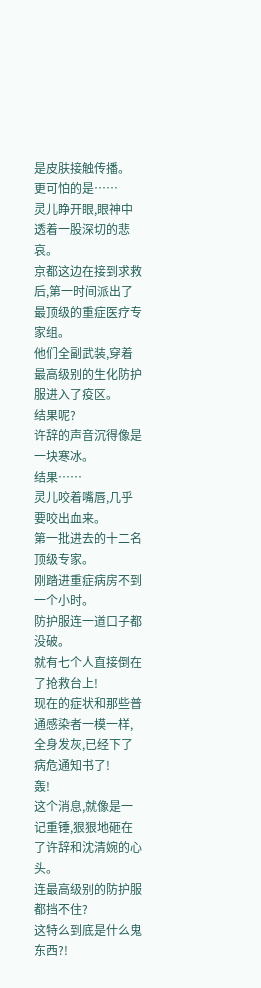是皮肤接触传播。
更可怕的是……
灵儿睁开眼,眼神中透着一股深切的悲哀。
京都这边在接到求救后,第一时间派出了最顶级的重症医疗专家组。
他们全副武装,穿着最高级别的生化防护服进入了疫区。
结果呢?
许辞的声音沉得像是一块寒冰。
结果……
灵儿咬着嘴唇,几乎要咬出血来。
第一批进去的十二名顶级专家。
刚踏进重症病房不到一个小时。
防护服连一道口子都没破。
就有七个人直接倒在了抢救台上!
现在的症状和那些普通感染者一模一样,全身发灰,已经下了病危通知书了!
轰!
这个消息,就像是一记重锤,狠狠地砸在了许辞和沈清婉的心头。
连最高级别的防护服都挡不住?
这特么到底是什么鬼东西?!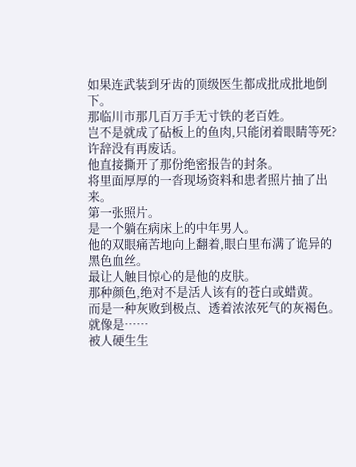如果连武装到牙齿的顶级医生都成批成批地倒下。
那临川市那几百万手无寸铁的老百姓。
岂不是就成了砧板上的鱼肉,只能闭着眼睛等死?
许辞没有再废话。
他直接撕开了那份绝密报告的封条。
将里面厚厚的一沓现场资料和患者照片抽了出来。
第一张照片。
是一个躺在病床上的中年男人。
他的双眼痛苦地向上翻着,眼白里布满了诡异的黑色血丝。
最让人触目惊心的是他的皮肤。
那种颜色,绝对不是活人该有的苍白或蜡黄。
而是一种灰败到极点、透着浓浓死气的灰褐色。
就像是……
被人硬生生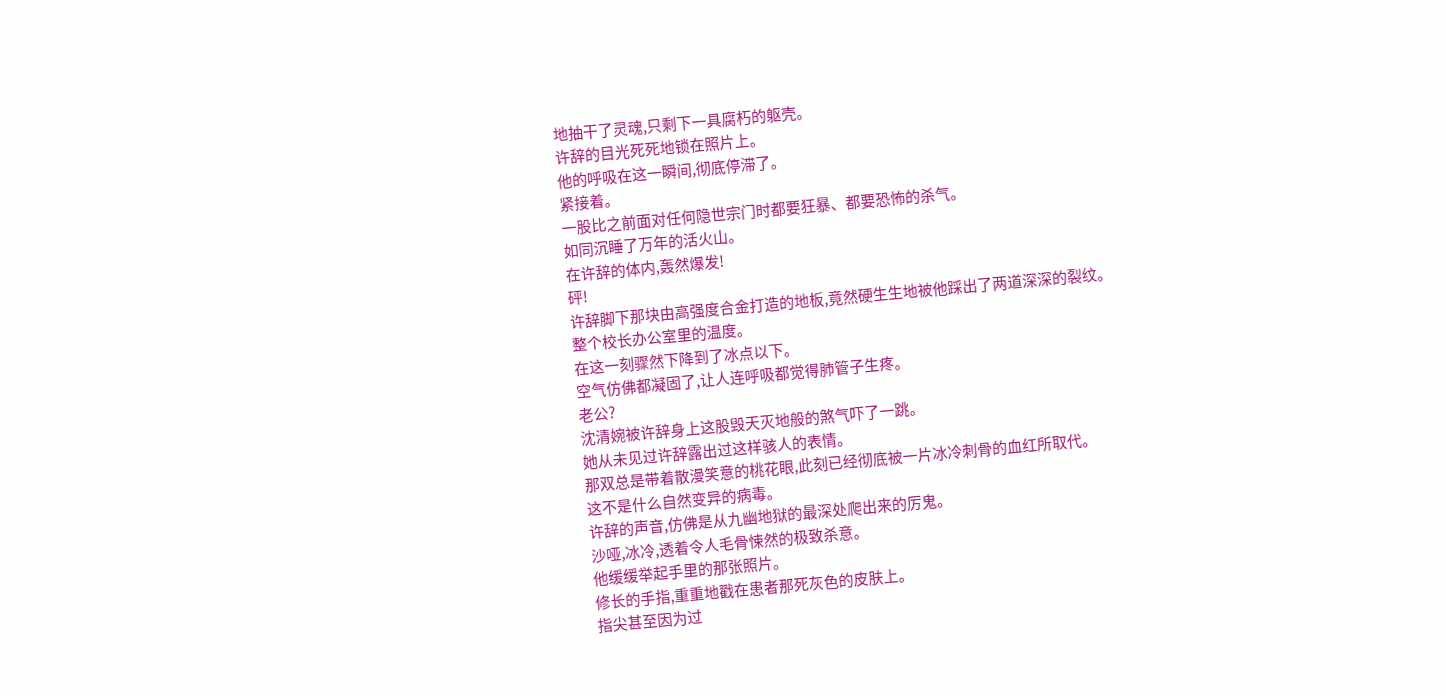地抽干了灵魂,只剩下一具腐朽的躯壳。
许辞的目光死死地锁在照片上。
他的呼吸在这一瞬间,彻底停滞了。
紧接着。
一股比之前面对任何隐世宗门时都要狂暴、都要恐怖的杀气。
如同沉睡了万年的活火山。
在许辞的体内,轰然爆发!
砰!
许辞脚下那块由高强度合金打造的地板,竟然硬生生地被他踩出了两道深深的裂纹。
整个校长办公室里的温度。
在这一刻骤然下降到了冰点以下。
空气仿佛都凝固了,让人连呼吸都觉得肺管子生疼。
老公?
沈清婉被许辞身上这股毁天灭地般的煞气吓了一跳。
她从未见过许辞露出过这样骇人的表情。
那双总是带着散漫笑意的桃花眼,此刻已经彻底被一片冰冷刺骨的血红所取代。
这不是什么自然变异的病毒。
许辞的声音,仿佛是从九幽地狱的最深处爬出来的厉鬼。
沙哑,冰冷,透着令人毛骨悚然的极致杀意。
他缓缓举起手里的那张照片。
修长的手指,重重地戳在患者那死灰色的皮肤上。
指尖甚至因为过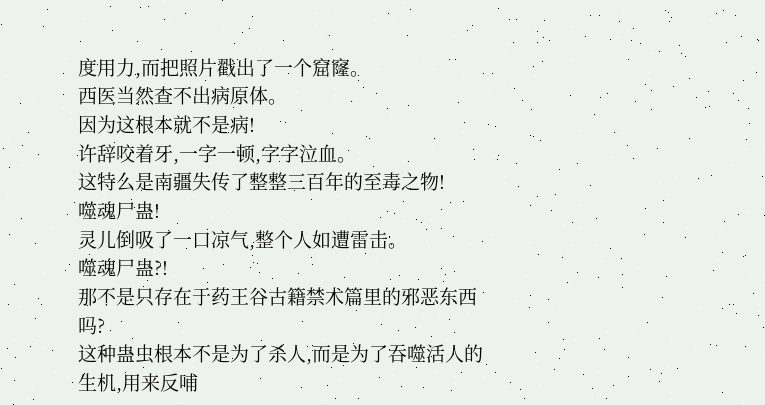度用力,而把照片戳出了一个窟窿。
西医当然查不出病原体。
因为这根本就不是病!
许辞咬着牙,一字一顿,字字泣血。
这特么是南疆失传了整整三百年的至毒之物!
噬魂尸蛊!
灵儿倒吸了一口凉气,整个人如遭雷击。
噬魂尸蛊?!
那不是只存在于药王谷古籍禁术篇里的邪恶东西吗?
这种蛊虫根本不是为了杀人,而是为了吞噬活人的生机,用来反哺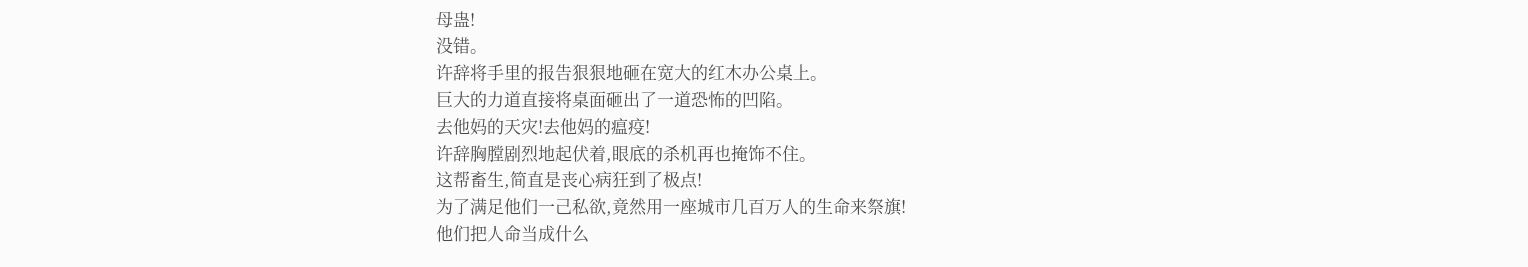母蛊!
没错。
许辞将手里的报告狠狠地砸在宽大的红木办公桌上。
巨大的力道直接将桌面砸出了一道恐怖的凹陷。
去他妈的天灾!去他妈的瘟疫!
许辞胸膛剧烈地起伏着,眼底的杀机再也掩饰不住。
这帮畜生,简直是丧心病狂到了极点!
为了满足他们一己私欲,竟然用一座城市几百万人的生命来祭旗!
他们把人命当成什么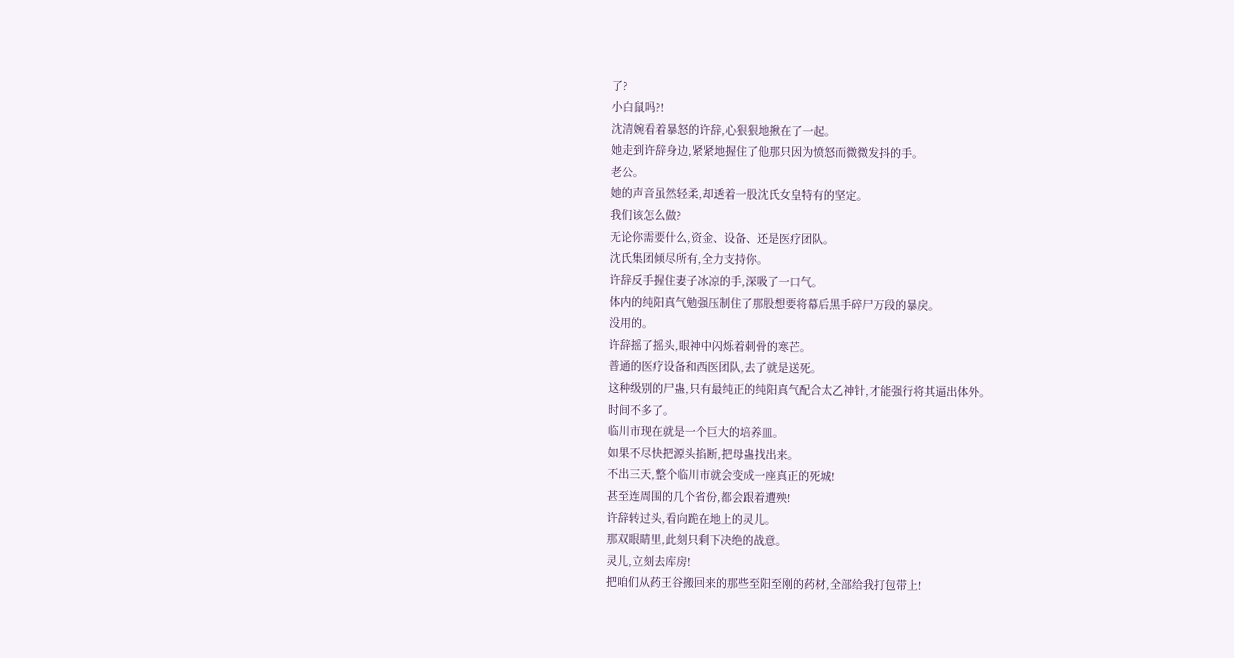了?
小白鼠吗?!
沈清婉看着暴怒的许辞,心狠狠地揪在了一起。
她走到许辞身边,紧紧地握住了他那只因为愤怒而微微发抖的手。
老公。
她的声音虽然轻柔,却透着一股沈氏女皇特有的坚定。
我们该怎么做?
无论你需要什么,资金、设备、还是医疗团队。
沈氏集团倾尽所有,全力支持你。
许辞反手握住妻子冰凉的手,深吸了一口气。
体内的纯阳真气勉强压制住了那股想要将幕后黑手碎尸万段的暴戾。
没用的。
许辞摇了摇头,眼神中闪烁着刺骨的寒芒。
普通的医疗设备和西医团队,去了就是送死。
这种级别的尸蛊,只有最纯正的纯阳真气配合太乙神针,才能强行将其逼出体外。
时间不多了。
临川市现在就是一个巨大的培养皿。
如果不尽快把源头掐断,把母蛊找出来。
不出三天,整个临川市就会变成一座真正的死城!
甚至连周围的几个省份,都会跟着遭殃!
许辞转过头,看向跪在地上的灵儿。
那双眼睛里,此刻只剩下决绝的战意。
灵儿,立刻去库房!
把咱们从药王谷搬回来的那些至阳至刚的药材,全部给我打包带上!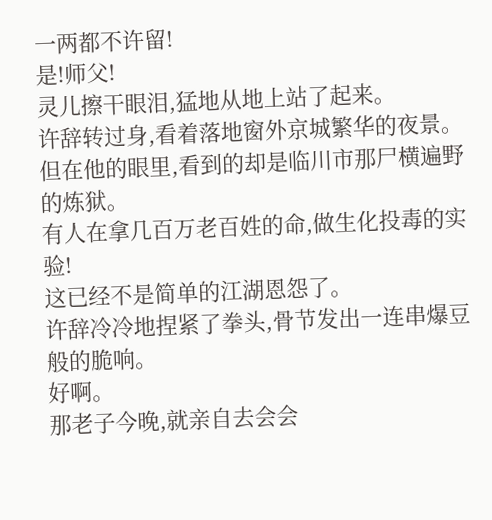一两都不许留!
是!师父!
灵儿擦干眼泪,猛地从地上站了起来。
许辞转过身,看着落地窗外京城繁华的夜景。
但在他的眼里,看到的却是临川市那尸横遍野的炼狱。
有人在拿几百万老百姓的命,做生化投毒的实验!
这已经不是简单的江湖恩怨了。
许辞冷冷地捏紧了拳头,骨节发出一连串爆豆般的脆响。
好啊。
那老子今晚,就亲自去会会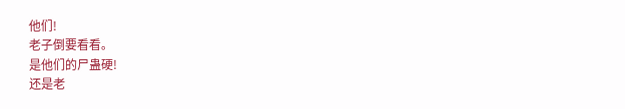他们!
老子倒要看看。
是他们的尸蛊硬!
还是老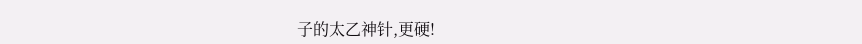子的太乙神针,更硬!